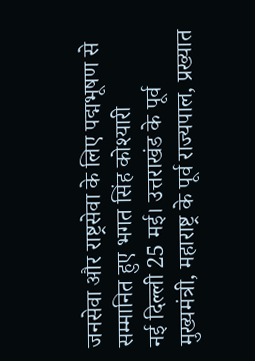जनसेवा और राष्ट्रसेवा के लिए पद्मभूषण से सम्मानित हुए भगत सिंह कोश्यारी
नई दिल्ली 25 मई। उत्तराखंड के पूर्व मुख्यमंत्री, महाराष्ट्र के पूर्व राज्यपाल, प्रख्यात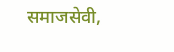समाजसेवी,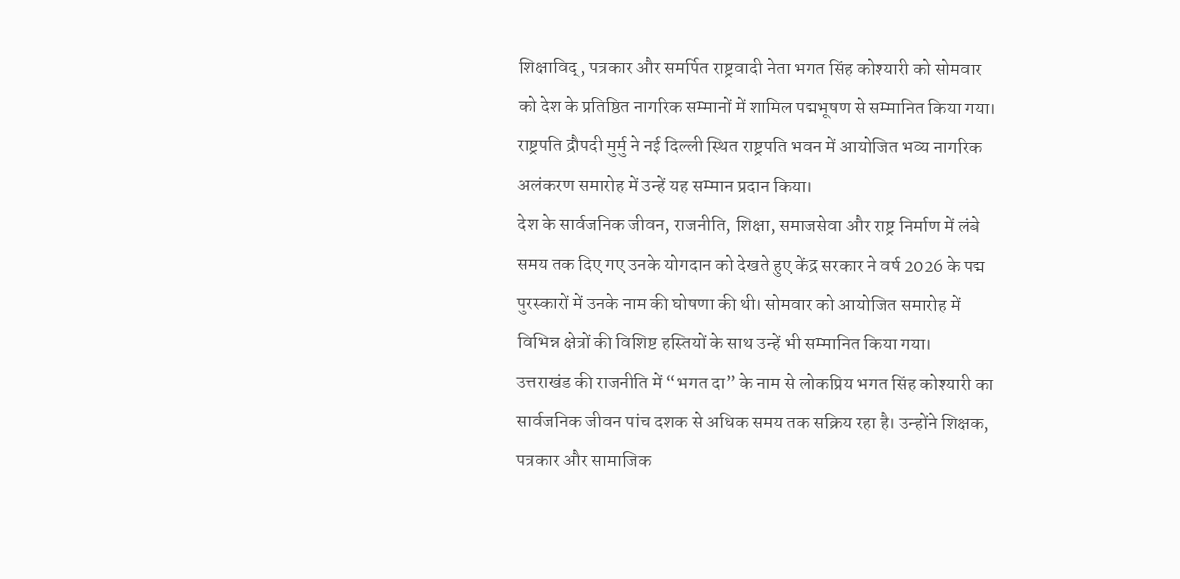शिक्षाविद्, पत्रकार और समर्पित राष्ट्रवादी नेता भगत सिंह कोश्यारी को सोमवार को देश के प्रतिष्ठित नागरिक सम्मानों में शामिल पद्मभूषण से सम्मानित किया गया। राष्ट्रपति द्रौपदी मुर्मु ने नई दिल्ली स्थित राष्ट्रपति भवन में आयोजित भव्य नागरिक अलंकरण समारोह में उन्हें यह सम्मान प्रदान किया।
देश के सार्वजनिक जीवन, राजनीति, शिक्षा, समाजसेवा और राष्ट्र निर्माण में लंबे समय तक दिए गए उनके योगदान को देखते हुए केंद्र सरकार ने वर्ष 2026 के पद्म पुरस्कारों में उनके नाम की घोषणा की थी। सोमवार को आयोजित समारोह में विभिन्न क्षेत्रों की विशिष्ट हस्तियों के साथ उन्हें भी सम्मानित किया गया।
उत्तराखंड की राजनीति में “भगत दा” के नाम से लोकप्रिय भगत सिंह कोश्यारी का सार्वजनिक जीवन पांच दशक से अधिक समय तक सक्रिय रहा है। उन्होंने शिक्षक, पत्रकार और सामाजिक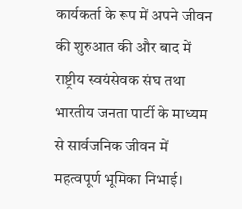कार्यकर्ता के रूप में अपने जीवन की शुरुआत की और बाद में राष्ट्रीय स्वयंसेवक संघ तथा भारतीय जनता पार्टी के माध्यम से सार्वजनिक जीवन में महत्वपूर्ण भूमिका निभाई।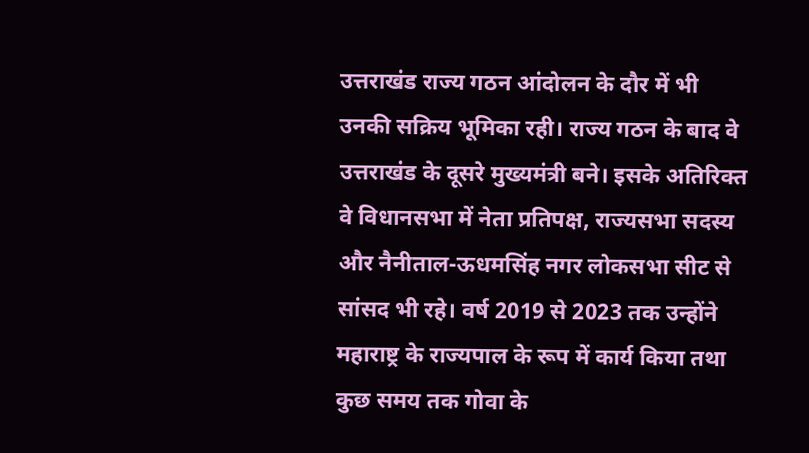उत्तराखंड राज्य गठन आंदोलन के दौर में भी उनकी सक्रिय भूमिका रही। राज्य गठन के बाद वे उत्तराखंड के दूसरे मुख्यमंत्री बने। इसके अतिरिक्त वे विधानसभा में नेता प्रतिपक्ष, राज्यसभा सदस्य और नैनीताल-ऊधमसिंह नगर लोकसभा सीट से सांसद भी रहे। वर्ष 2019 से 2023 तक उन्होंने महाराष्ट्र के राज्यपाल के रूप में कार्य किया तथा कुछ समय तक गोवा के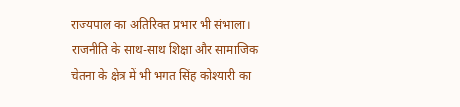राज्यपाल का अतिरिक्त प्रभार भी संभाला।
राजनीति के साथ-साथ शिक्षा और सामाजिक चेतना के क्षेत्र में भी भगत सिंह कोश्यारी का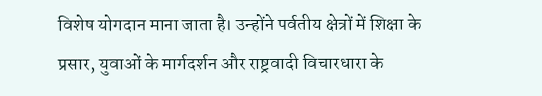विशेष योगदान माना जाता है। उन्होंने पर्वतीय क्षेत्रों में शिक्षा के प्रसार, युवाओं के मार्गदर्शन और राष्ट्रवादी विचारधारा के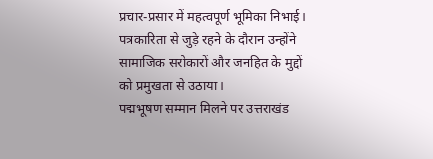प्रचार-प्रसार में महत्वपूर्ण भूमिका निभाई। पत्रकारिता से जुड़े रहने के दौरान उन्होंने सामाजिक सरोकारों और जनहित के मुद्दों को प्रमुखता से उठाया।
पद्मभूषण सम्मान मिलने पर उत्तराखंड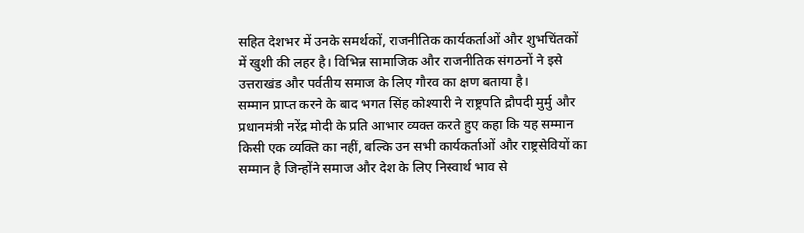सहित देशभर में उनके समर्थकों, राजनीतिक कार्यकर्ताओं और शुभचिंतकों में खुशी की लहर है। विभिन्न सामाजिक और राजनीतिक संगठनों ने इसे उत्तराखंड और पर्वतीय समाज के लिए गौरव का क्षण बताया है।
सम्मान प्राप्त करने के बाद भगत सिंह कोश्यारी ने राष्ट्रपति द्रौपदी मुर्मु और प्रधानमंत्री नरेंद्र मोदी के प्रति आभार व्यक्त करते हुए कहा कि यह सम्मान किसी एक व्यक्ति का नहीं, बल्कि उन सभी कार्यकर्ताओं और राष्ट्रसेवियों का सम्मान है जिन्होंने समाज और देश के लिए निस्वार्थ भाव से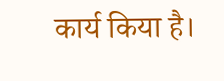कार्य किया है।